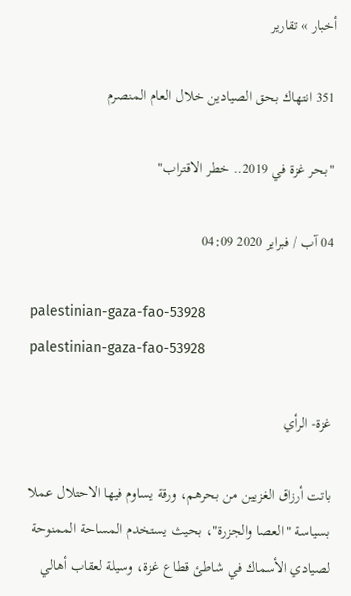أخبار » تقارير

351 انتهاك بحق الصيادين خلال العام المنصرم

"بحر غزة في 2019.. خطر الاقتراب"

04 آب / فبراير 2020 04:09

palestinian-gaza-fao-53928
palestinian-gaza-fao-53928

غزة- الرأي

باتت أرزاق الغزيين من بحرهم، ورقة يساوم فيها الاحتلال عملا بسياسة "العصا والجزرة"، بحيث يستخدم المساحة الممنوحة لصيادي الأسماك في شاطئ قطاع غزة، وسيلة لعقاب أهالي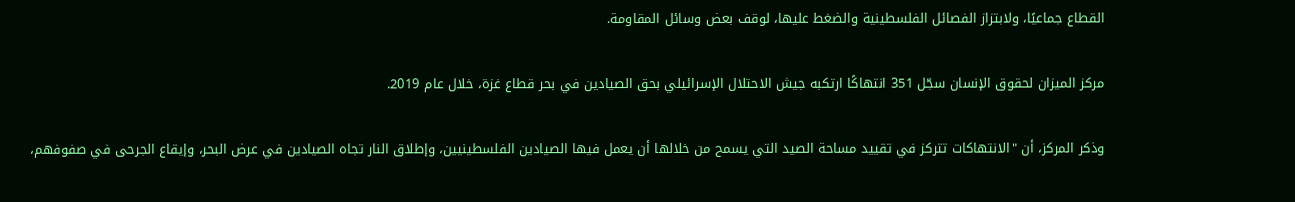القطاع جماعيًا، ولابتزاز الفصائل الفلسطينية والضغط عليها، لوقف بعض وسائل المقاومة.

مركز الميزان لحقوق الإنسان سجّل 351 انتهاكًا ارتكبه جيش الاحتلال الإسرائيلي بحق الصيادين في بحر قطاع غزة، خلال عام 2019.

وذكر المركز، أن "الانتهاكات تتركز في تقييد مساحة الصيد التي يسمح من خلالها أن يعمل فيها الصيادين الفلسطينيين، وإطلاق النار تجاه الصيادين في عرض البحر، وإيقاع الجرحى في صفوفهم،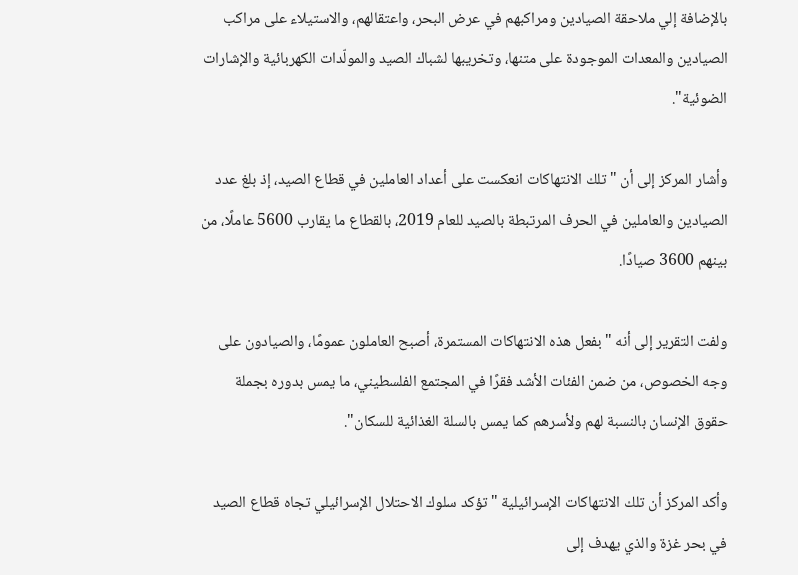بالإضافة إلي ملاحقة الصيادين ومراكبهم في عرض البحر، واعتقالهم، والاستيلاء على مراكب الصيادين والمعدات الموجودة على متنها، وتخريبها لشباك الصيد والمولّدات الكهربائية والإشارات الضوئية".

وأشار المركز إلى أن "تلك الانتهاكات انعكست على أعداد العاملين في قطاع الصيد، إذ بلغ عدد الصيادين والعاملين في الحرف المرتبطة بالصيد للعام 2019، بالقطاع ما يقارب 5600 عاملًا، من بينهم 3600 صيادًا.

ولفت التقرير إلى أنه "بفعل هذه الانتهاكات المستمرة، أصبح العاملون عمومًا، والصيادون على وجه الخصوص، من ضمن الفئات الأشد فقرًا في المجتمع الفلسطيني، ما يمس بدوره بجملة حقوق الإنسان بالنسبة لهم ولأسرهم كما يمس بالسلة الغذائية للسكان".

وأكد المركز أن تلك الانتهاكات الإسرائيلية "تؤكد سلوك الاحتلال الإسرائيلي تجاه قطاع الصيد في بحر غزة والذي يهدف إلى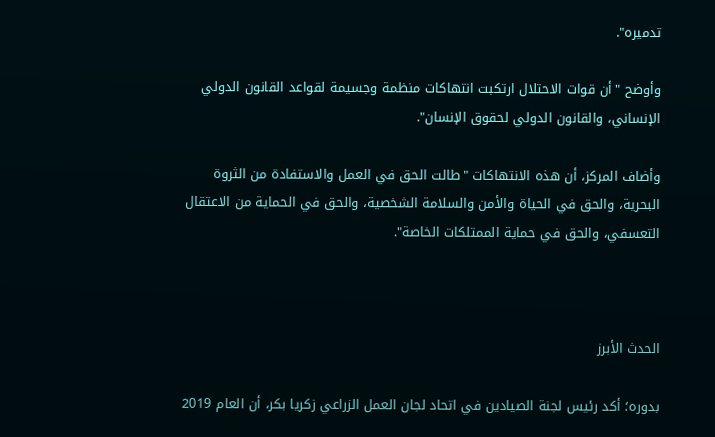تدميره".

وأوضح "أن قوات الاحتلال ارتكبت انتهاكات منظمة وجسيمة لقواعد القانون الدولي الإنساني، والقانون الدولي لحقوق الإنسان".

وأضاف المركز، أن هذه الانتهاكات "طالت الحق في العمل والاستفادة من الثروة البحرية، والحق في الحياة والأمن والسلامة الشخصية، والحق في الحماية من الاعتقال التعسفي، والحق في حماية الممتلكات الخاصة".



الحدث الأبرز

بدوره؛ أكد رئيس لجنة الصيادين في اتحاد لجان العمل الزراعي زكريا بكر، أن العام 2019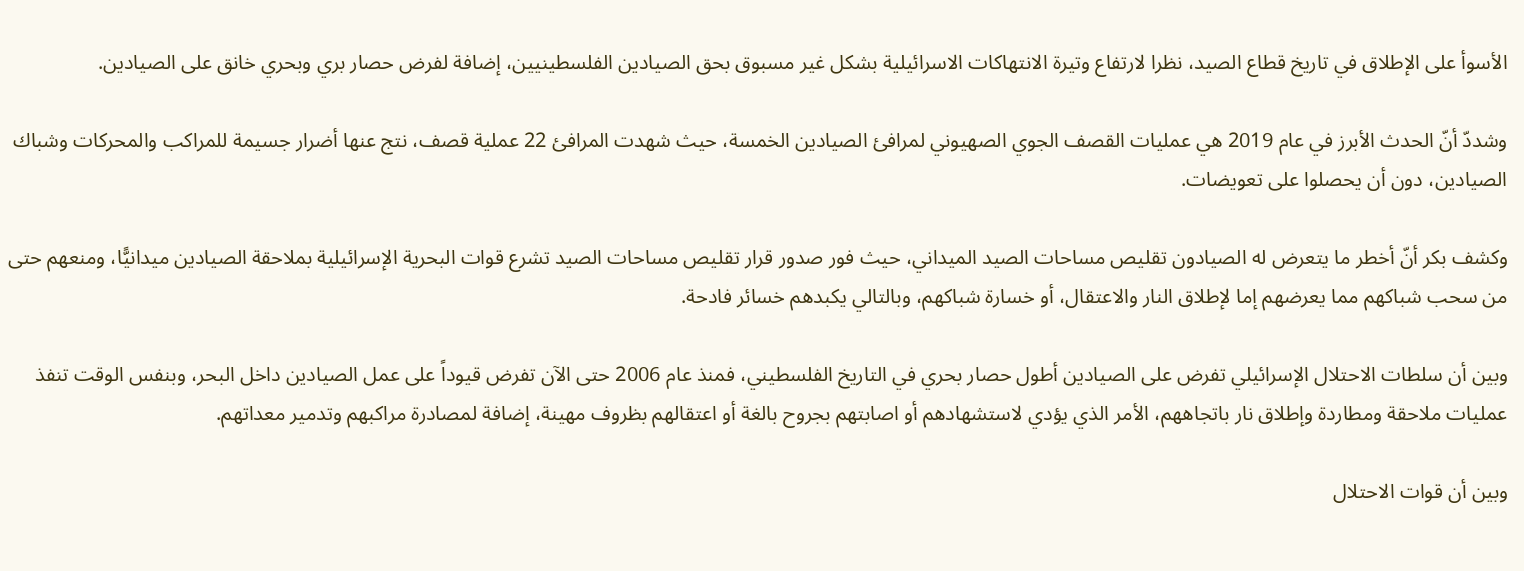الأسوأ على الإطلاق في تاريخ قطاع الصيد، نظرا لارتفاع وتيرة الانتهاكات الاسرائيلية بشكل غير مسبوق بحق الصيادين الفلسطينيين، إضافة لفرض حصار بري وبحري خانق على الصيادين.

وشددّ أنّ الحدث الأبرز في عام 2019 هي عمليات القصف الجوي الصهيوني لمرافئ الصيادين الخمسة، حيث شهدت المرافئ 22 عملية قصف، نتج عنها أضرار جسيمة للمراكب والمحركات وشباك الصيادين، دون أن يحصلوا على تعويضات.

وكشف بكر أنّ أخطر ما يتعرض له الصيادون تقليص مساحات الصيد الميداني، حيث فور صدور قرار تقليص مساحات الصيد تشرع قوات البحرية الإسرائيلية بملاحقة الصيادين ميدانيًّا، ومنعهم حتى من سحب شباكهم مما يعرضهم إما لإطلاق النار والاعتقال، أو خسارة شباكهم، وبالتالي يكبدهم خسائر فادحة.

وبين أن سلطات الاحتلال الإسرائيلي تفرض على الصيادين أطول حصار بحري في التاريخ الفلسطيني، فمنذ عام 2006 حتى الآن تفرض قيوداً على عمل الصيادين داخل البحر، وبنفس الوقت تنفذ عمليات ملاحقة ومطاردة وإطلاق نار باتجاههم، الأمر الذي يؤدي لاستشهادهم أو اصابتهم بجروح بالغة أو اعتقالهم بظروف مهينة، إضافة لمصادرة مراكبهم وتدمير معداتهم.

وبين أن قوات الاحتلال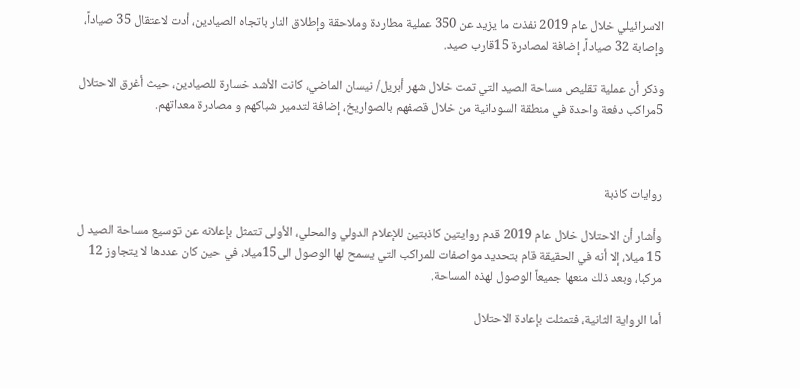الاسرائيلي خلال عام 2019 نفذت ما يزيد عن 350 عملية مطاردة وملاحقة وإطلاق النار باتجاه الصيادين، أدت لاعتقال 35 صياداً، وإصابة 32 صياداً، إضافة لمصادرة 15قارب صيد.

وذكر أن عملية تقليص مساحة الصيد التي تمت خلال شهر أبريل/ نيسان الماضي، كانت الأشد خسارة للصيادين، حيث أغرق الاحتلال 5مراكب دفعة واحدة في منطقة السودانية من خلال قصفهم بالصواريخ، إضافة لتدمير شباكهم و مصادرة معداتهم.



روايات كاذبة

وأشار أن الاحتلال خلال عام 2019 قدم روايتين كاذبتين للإعلام الدولي والمحلي، الأولى تتمثل بإعلانه عن توسيع مساحة الصيد ل 15 ميلا، إلا أنه في الحقيقة قام بتحديد مواصفات للمراكب التي يسمح لها الوصول الى15ميلا، في حين كان عددها لا يتجاوز 12 مركبا، وبعد ذلك منعها جميعاً الوصول لهذه المساحة.

أما الرواية الثانية، فتمثلت بإعادة الاحتلال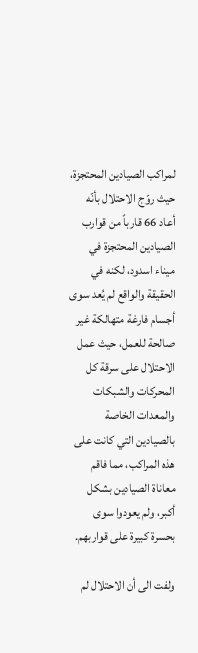لمراكب الصيادين المحتجزة، حيث روّج الاحتلال بأنّه أعاد 66 قارباً من قوارب الصيادين المحتجزة في ميناء اسدود، لكنه في الحقيقة والواقع لم يُعد سوى أجسام فارغة متهالكة غير صالحة للعمل، حيث عمل الاحتلال على سرقة كل المحركات والشبكات والمعدات الخاصة بالصيادين التي كانت على هذه المراكب، مما فاقم معاناة الصيادين بشكل أكبر، ولم يعودوا سوى بحسرة كبيرة على قواربهم.

ولفت الى أن الاحتلال لم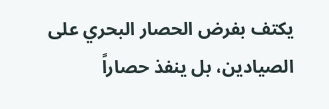يكتف بفرض الحصار البحري على الصيادين، بل ينفذ حصاراً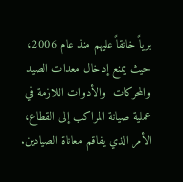برياً خانقاً عليهم منذ عام 2006، حيث يمنع إدخال معدات الصيد والمحركات  والأدوات اللازمة في عملية صيانة المراكب إلى القطاع، الأمر الذي يفاقم معاناة الصيادين.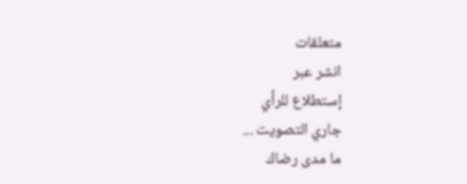متعلقات
انشر عبر
إستطلاع للرأي
جاري التصويت ...
ما مدى رضاك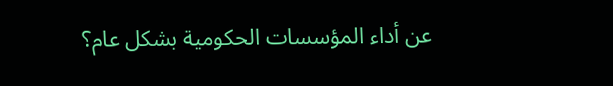عن أداء المؤسسات الحكومية بشكل عام؟